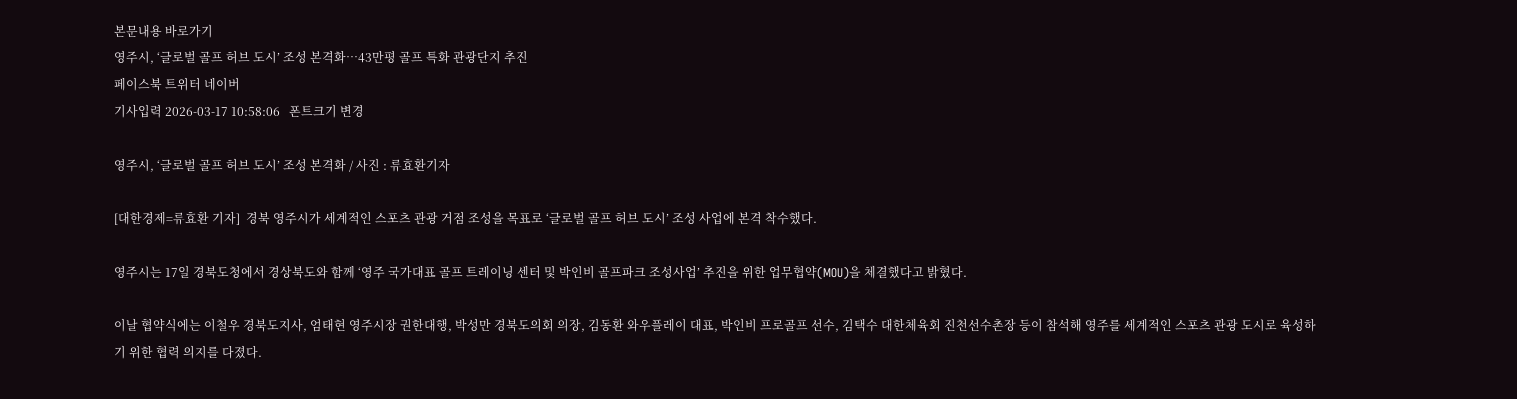본문내용 바로가기
영주시, ‘글로벌 골프 허브 도시’ 조성 본격화…43만평 골프 특화 관광단지 추진
페이스북 트위터 네이버
기사입력 2026-03-17 10:58:06   폰트크기 변경

영주시, ‘글로벌 골프 허브 도시’ 조성 본격화 / 사진 : 류효환기자

[대한경제=류효환 기자]  경북 영주시가 세계적인 스포츠 관광 거점 조성을 목표로 ‘글로벌 골프 허브 도시’ 조성 사업에 본격 착수했다.

영주시는 17일 경북도청에서 경상북도와 함께 ‘영주 국가대표 골프 트레이닝 센터 및 박인비 골프파크 조성사업’ 추진을 위한 업무협약(MOU)을 체결했다고 밝혔다.

이날 협약식에는 이철우 경북도지사, 엄태현 영주시장 권한대행, 박성만 경북도의회 의장, 김동환 와우플레이 대표, 박인비 프로골프 선수, 김택수 대한체육회 진천선수촌장 등이 참석해 영주를 세계적인 스포츠 관광 도시로 육성하기 위한 협력 의지를 다졌다.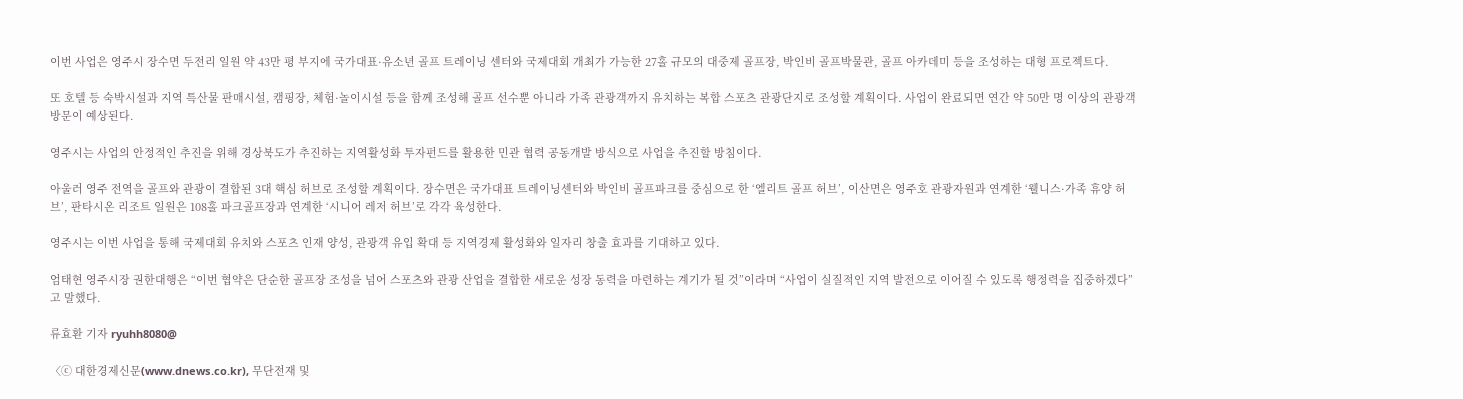이번 사업은 영주시 장수면 두전리 일원 약 43만 평 부지에 국가대표·유소년 골프 트레이닝 센터와 국제대회 개최가 가능한 27홀 규모의 대중제 골프장, 박인비 골프박물관, 골프 아카데미 등을 조성하는 대형 프로젝트다.

또 호텔 등 숙박시설과 지역 특산물 판매시설, 캠핑장, 체험·놀이시설 등을 함께 조성해 골프 선수뿐 아니라 가족 관광객까지 유치하는 복합 스포츠 관광단지로 조성할 계획이다. 사업이 완료되면 연간 약 50만 명 이상의 관광객 방문이 예상된다.

영주시는 사업의 안정적인 추진을 위해 경상북도가 추진하는 지역활성화 투자펀드를 활용한 민관 협력 공동개발 방식으로 사업을 추진할 방침이다.

아울러 영주 전역을 골프와 관광이 결합된 3대 핵심 허브로 조성할 계획이다. 장수면은 국가대표 트레이닝센터와 박인비 골프파크를 중심으로 한 ‘엘리트 골프 허브’, 이산면은 영주호 관광자원과 연계한 ‘웰니스·가족 휴양 허브’, 판타시온 리조트 일원은 108홀 파크골프장과 연계한 ‘시니어 레저 허브’로 각각 육성한다.

영주시는 이번 사업을 통해 국제대회 유치와 스포츠 인재 양성, 관광객 유입 확대 등 지역경제 활성화와 일자리 창출 효과를 기대하고 있다.

엄태현 영주시장 권한대행은 “이번 협약은 단순한 골프장 조성을 넘어 스포츠와 관광 산업을 결합한 새로운 성장 동력을 마련하는 계기가 될 것”이라며 “사업이 실질적인 지역 발전으로 이어질 수 있도록 행정력을 집중하겠다”고 말했다.

류효환 기자 ryuhh8080@

〈ⓒ 대한경제신문(www.dnews.co.kr), 무단전재 및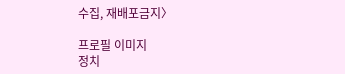수집, 재배포금지〉

프로필 이미지
정치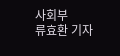사회부
류효환 기자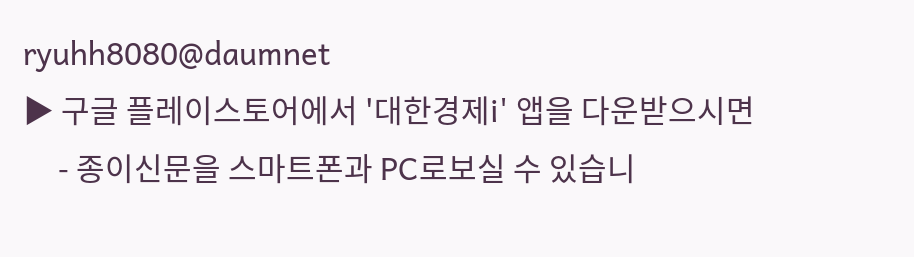ryuhh8080@daumnet
▶ 구글 플레이스토어에서 '대한경제i' 앱을 다운받으시면
     - 종이신문을 스마트폰과 PC로보실 수 있습니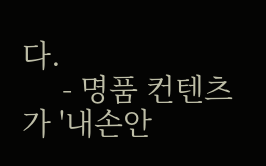다.
     - 명품 컨텐츠가 '내손안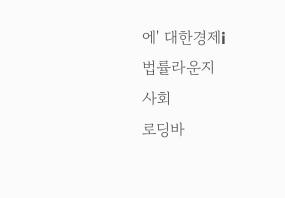에' 대한경제i
법률라운지
사회
로딩바